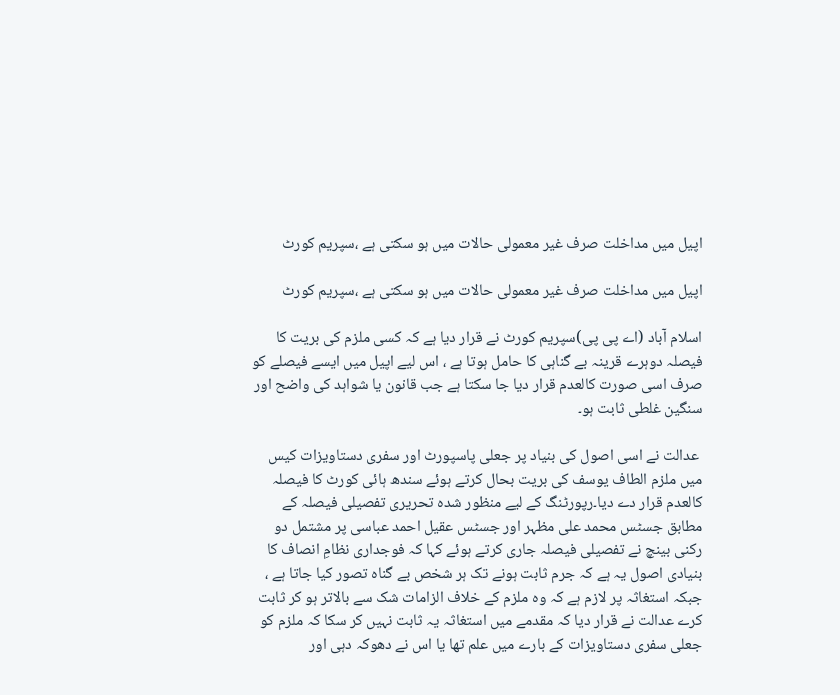اپیل میں مداخلت صرف غیر معمولی حالات میں ہو سکتی ہے ،سپریم کورٹ

اپیل میں مداخلت صرف غیر معمولی حالات میں ہو سکتی ہے ،سپریم کورٹ

اسلام آباد (اے پی پی)سپریم کورٹ نے قرار دیا ہے کہ کسی ملزم کی بریت کا فیصلہ دوہرے قرینہ بے گناہی کا حامل ہوتا ہے ، اس لیے اپیل میں ایسے فیصلے کو صرف اسی صورت کالعدم قرار دیا جا سکتا ہے جب قانون یا شواہد کی واضح اور سنگین غلطی ثابت ہو۔

 عدالت نے اسی اصول کی بنیاد پر جعلی پاسپورٹ اور سفری دستاویزات کیس میں ملزم الطاف یوسف کی بریت بحال کرتے ہوئے سندھ ہائی کورٹ کا فیصلہ کالعدم قرار دے دیا۔رپورٹنگ کے لیے منظور شدہ تحریری تفصیلی فیصلہ کے مطابق جسٹس محمد علی مظہر اور جسٹس عقیل احمد عباسی پر مشتمل دو رکنی بینچ نے تفصیلی فیصلہ جاری کرتے ہوئے کہا کہ فوجداری نظامِ انصاف کا بنیادی اصول یہ ہے کہ جرم ثابت ہونے تک ہر شخص بے گناہ تصور کیا جاتا ہے ، جبکہ استغاثہ پر لازم ہے کہ وہ ملزم کے خلاف الزامات شک سے بالاتر ہو کر ثابت کرے عدالت نے قرار دیا کہ مقدمے میں استغاثہ یہ ثابت نہیں کر سکا کہ ملزم کو جعلی سفری دستاویزات کے بارے میں علم تھا یا اس نے دھوکہ دہی اور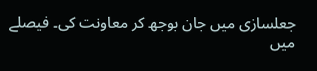جعلسازی میں جان بوجھ کر معاونت کی۔ فیصلے میں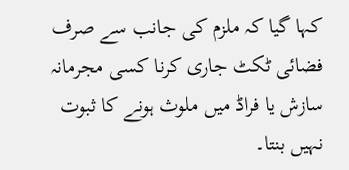کہا گیا کہ ملزم کی جانب سے صرف فضائی ٹکٹ جاری کرنا کسی مجرمانہ سازش یا فراڈ میں ملوث ہونے کا ثبوت نہیں بنتا۔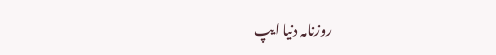روزنامہ دنیا ایپ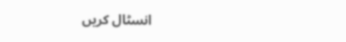انسٹال کریں